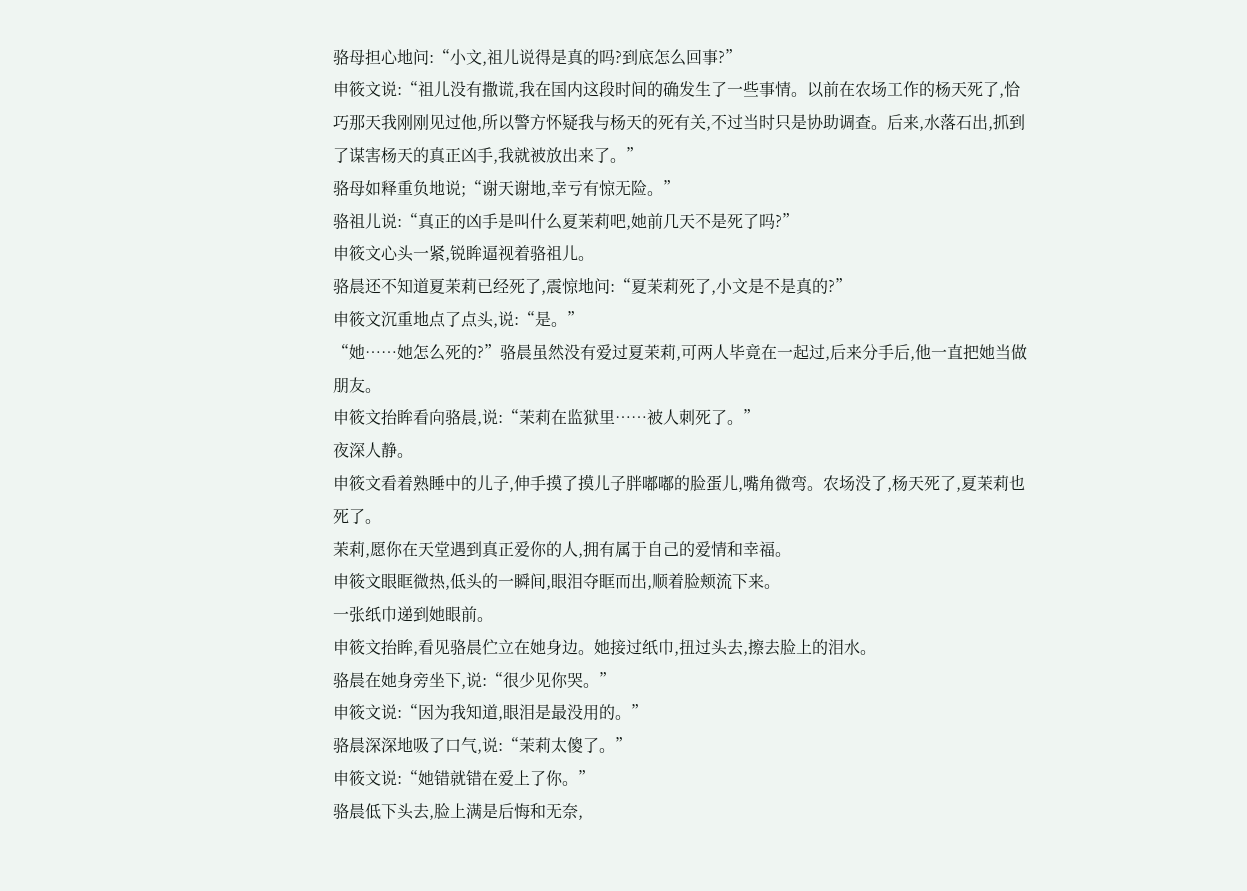骆母担心地问:“小文,祖儿说得是真的吗?到底怎么回事?”
申筱文说:“祖儿没有撒谎,我在国内这段时间的确发生了一些事情。以前在农场工作的杨天死了,恰巧那天我刚刚见过他,所以警方怀疑我与杨天的死有关,不过当时只是协助调查。后来,水落石出,抓到了谋害杨天的真正凶手,我就被放出来了。”
骆母如释重负地说;“谢天谢地,幸亏有惊无险。”
骆祖儿说:“真正的凶手是叫什么夏茉莉吧,她前几天不是死了吗?”
申筱文心头一紧,锐眸逼视着骆祖儿。
骆晨还不知道夏茉莉已经死了,震惊地问:“夏茉莉死了,小文是不是真的?”
申筱文沉重地点了点头,说:“是。”
“她……她怎么死的?”骆晨虽然没有爱过夏茉莉,可两人毕竟在一起过,后来分手后,他一直把她当做朋友。
申筱文抬眸看向骆晨,说:“茉莉在监狱里……被人刺死了。”
夜深人静。
申筱文看着熟睡中的儿子,伸手摸了摸儿子胖嘟嘟的脸蛋儿,嘴角微弯。农场没了,杨天死了,夏茉莉也死了。
茉莉,愿你在天堂遇到真正爱你的人,拥有属于自己的爱情和幸福。
申筱文眼眶微热,低头的一瞬间,眼泪夺眶而出,顺着脸颊流下来。
一张纸巾递到她眼前。
申筱文抬眸,看见骆晨伫立在她身边。她接过纸巾,扭过头去,擦去脸上的泪水。
骆晨在她身旁坐下,说:“很少见你哭。”
申筱文说:“因为我知道,眼泪是最没用的。”
骆晨深深地吸了口气,说:“茉莉太傻了。”
申筱文说:“她错就错在爱上了你。”
骆晨低下头去,脸上满是后悔和无奈,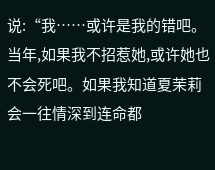说:“我……或许是我的错吧。当年,如果我不招惹她,或许她也不会死吧。如果我知道夏茉莉会一往情深到连命都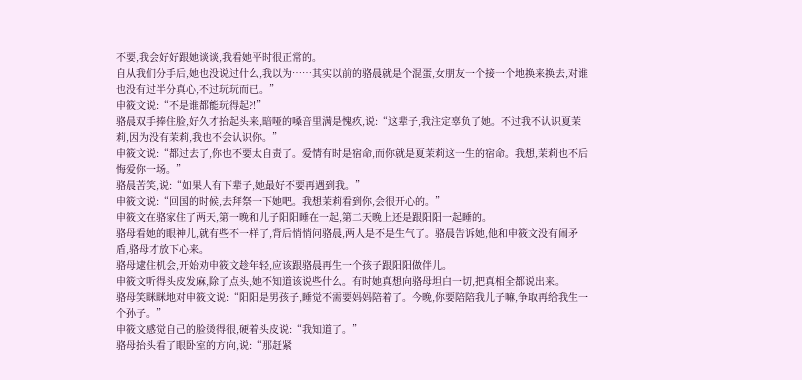不要,我会好好跟她谈谈,我看她平时很正常的。
自从我们分手后,她也没说过什么,我以为……其实以前的骆晨就是个混蛋,女朋友一个接一个地换来换去,对谁也没有过半分真心,不过玩玩而已。”
申筱文说:“不是谁都能玩得起?!”
骆晨双手捧住脸,好久才抬起头来,暗哑的嗓音里满是愧疚,说:“这辈子,我注定辜负了她。不过我不认识夏茉莉,因为没有茉莉,我也不会认识你。”
申筱文说:“都过去了,你也不要太自责了。爱情有时是宿命,而你就是夏茉莉这一生的宿命。我想,茉莉也不后悔爱你一场。”
骆晨苦笑,说:“如果人有下辈子,她最好不要再遇到我。”
申筱文说:“回国的时候,去拜祭一下她吧。我想茉莉看到你,会很开心的。”
申筱文在骆家住了两天,第一晚和儿子阳阳睡在一起,第二天晚上还是跟阳阳一起睡的。
骆母看她的眼神儿,就有些不一样了,背后悄悄问骆晨,两人是不是生气了。骆晨告诉她,他和申筱文没有闹矛盾,骆母才放下心来。
骆母逮住机会,开始劝申筱文趁年轻,应该跟骆晨再生一个孩子跟阳阳做伴儿。
申筱文听得头皮发麻,除了点头,她不知道该说些什么。有时她真想向骆母坦白一切,把真相全都说出来。
骆母笑眯眯地对申筱文说:“阳阳是男孩子,睡觉不需要妈妈陪着了。今晚,你要陪陪我儿子嘛,争取再给我生一个孙子。”
申筱文感觉自己的脸烫得很,硬着头皮说:“我知道了。”
骆母抬头看了眼卧室的方向,说:“那赶紧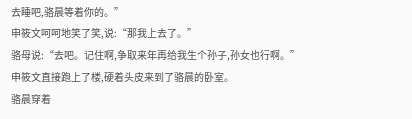去睡吧,骆晨等着你的。”
申筱文呵呵地笑了笑,说:“那我上去了。”
骆母说:“去吧。记住啊,争取来年再给我生个孙子,孙女也行啊。”
申筱文直接跑上了楼,硬着头皮来到了骆晨的卧室。
骆晨穿着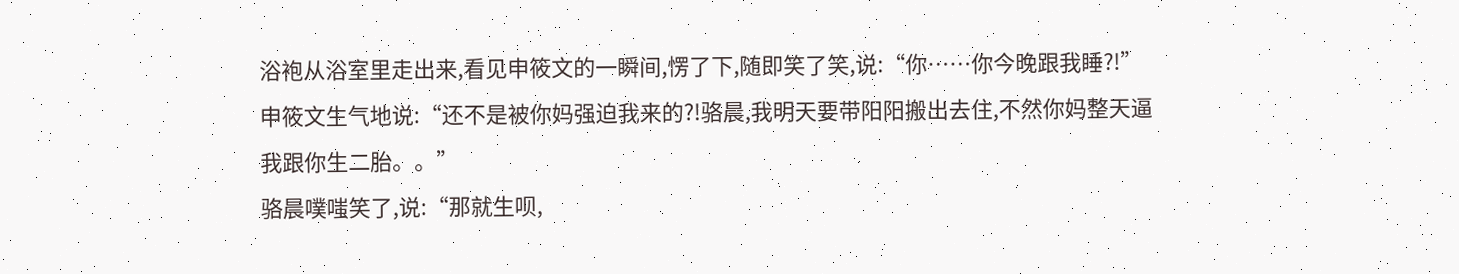浴袍从浴室里走出来,看见申筱文的一瞬间,愣了下,随即笑了笑,说:“你……你今晚跟我睡?!”
申筱文生气地说:“还不是被你妈强迫我来的?!骆晨,我明天要带阳阳搬出去住,不然你妈整天逼我跟你生二胎。。”
骆晨噗嗤笑了,说:“那就生呗,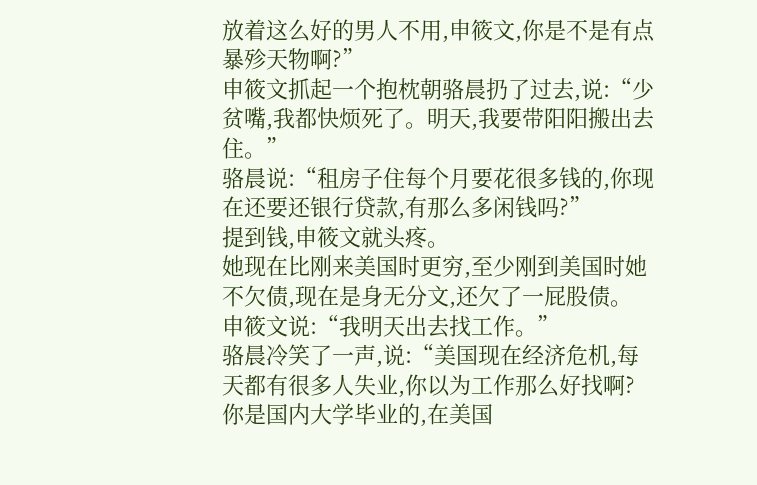放着这么好的男人不用,申筱文,你是不是有点暴殄天物啊?”
申筱文抓起一个抱枕朝骆晨扔了过去,说:“少贫嘴,我都快烦死了。明天,我要带阳阳搬出去住。”
骆晨说:“租房子住每个月要花很多钱的,你现在还要还银行贷款,有那么多闲钱吗?”
提到钱,申筱文就头疼。
她现在比刚来美国时更穷,至少刚到美国时她不欠债,现在是身无分文,还欠了一屁股债。
申筱文说:“我明天出去找工作。”
骆晨冷笑了一声,说:“美国现在经济危机,每天都有很多人失业,你以为工作那么好找啊?你是国内大学毕业的,在美国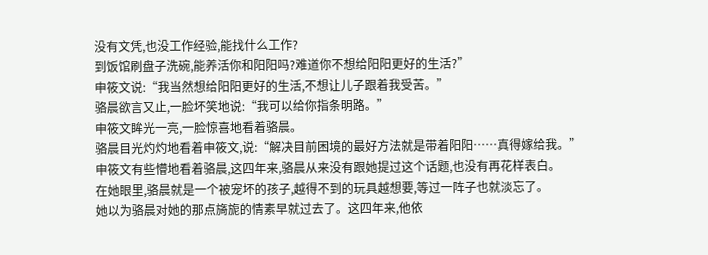没有文凭,也没工作经验,能找什么工作?
到饭馆刷盘子洗碗,能养活你和阳阳吗?难道你不想给阳阳更好的生活?”
申筱文说:“我当然想给阳阳更好的生活,不想让儿子跟着我受苦。”
骆晨欲言又止,一脸坏笑地说:“我可以给你指条明路。”
申筱文眸光一亮,一脸惊喜地看着骆晨。
骆晨目光灼灼地看着申筱文,说:“解决目前困境的最好方法就是带着阳阳……真得嫁给我。”
申筱文有些懵地看着骆晨,这四年来,骆晨从来没有跟她提过这个话题,也没有再花样表白。
在她眼里,骆晨就是一个被宠坏的孩子,越得不到的玩具越想要,等过一阵子也就淡忘了。
她以为骆晨对她的那点旖旎的情素早就过去了。这四年来,他依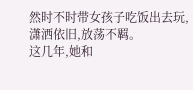然时不时带女孩子吃饭出去玩,潇洒依旧,放荡不羁。
这几年,她和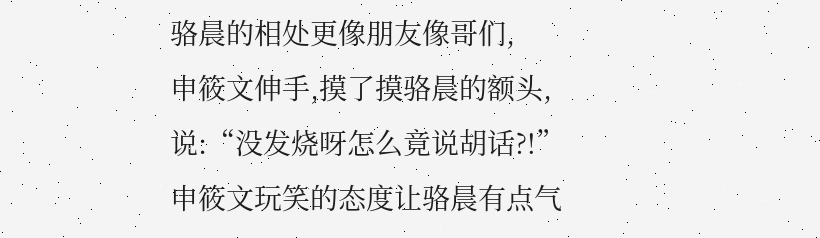骆晨的相处更像朋友像哥们,
申筱文伸手,摸了摸骆晨的额头,说:“没发烧呀怎么竟说胡话?!”
申筱文玩笑的态度让骆晨有点气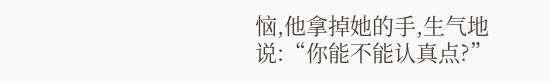恼,他拿掉她的手,生气地说:“你能不能认真点?”